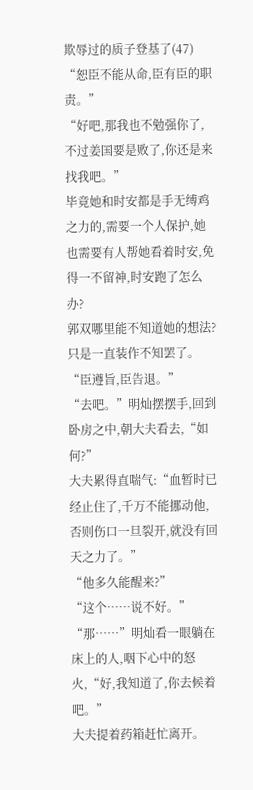欺辱过的质子登基了(47)
“恕臣不能从命,臣有臣的职责。”
“好吧,那我也不勉强你了,不过姜国要是败了,你还是来找我吧。”
毕竟她和时安都是手无缚鸡之力的,需要一个人保护,她也需要有人帮她看着时安,免得一不留神,时安跑了怎么办?
郭双哪里能不知道她的想法?只是一直装作不知罢了。
“臣遵旨,臣告退。”
“去吧。”明灿摆摆手,回到卧房之中,朝大夫看去,“如何?”
大夫累得直喘气:“血暂时已经止住了,千万不能挪动他,否则伤口一旦裂开,就没有回天之力了。”
“他多久能醒来?”
“这个……说不好。”
“那……”明灿看一眼躺在床上的人,咽下心中的怒火,“好,我知道了,你去候着吧。”
大夫提着药箱赶忙离开。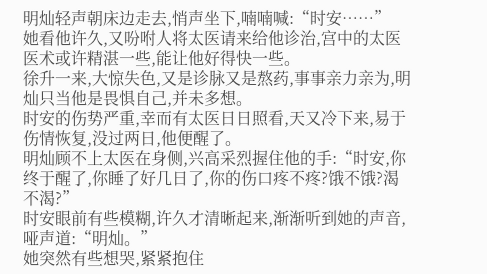明灿轻声朝床边走去,悄声坐下,喃喃喊:“时安……”
她看他许久,又吩咐人将太医请来给他诊治,宫中的太医医术或许精湛一些,能让他好得快一些。
徐升一来,大惊失色,又是诊脉又是熬药,事事亲力亲为,明灿只当他是畏惧自己,并未多想。
时安的伤势严重,幸而有太医日日照看,天又冷下来,易于伤情恢复,没过两日,他便醒了。
明灿顾不上太医在身侧,兴高采烈握住他的手:“时安,你终于醒了,你睡了好几日了,你的伤口疼不疼?饿不饿?渴不渴?”
时安眼前有些模糊,许久才清晰起来,渐渐听到她的声音,哑声道:“明灿。”
她突然有些想哭,紧紧抱住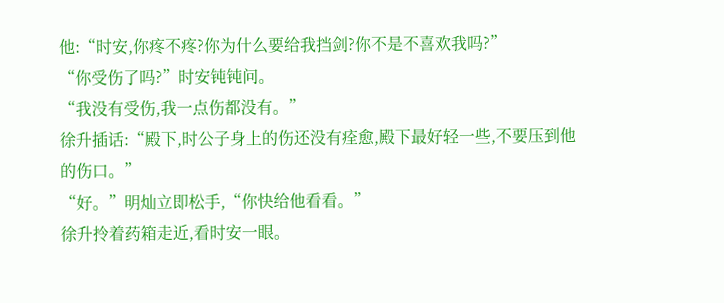他:“时安,你疼不疼?你为什么要给我挡剑?你不是不喜欢我吗?”
“你受伤了吗?”时安钝钝问。
“我没有受伤,我一点伤都没有。”
徐升插话:“殿下,时公子身上的伤还没有痊愈,殿下最好轻一些,不要压到他的伤口。”
“好。”明灿立即松手,“你快给他看看。”
徐升拎着药箱走近,看时安一眼。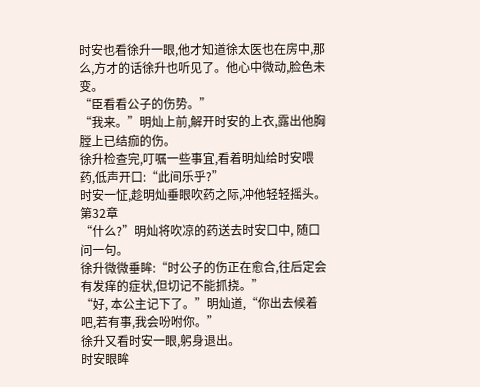时安也看徐升一眼,他才知道徐太医也在房中,那么,方才的话徐升也听见了。他心中微动,脸色未变。
“臣看看公子的伤势。”
“我来。”明灿上前,解开时安的上衣,露出他胸膛上已结痂的伤。
徐升检查完,叮嘱一些事宜,看着明灿给时安喂药,低声开口:“此间乐乎?”
时安一怔,趁明灿垂眼吹药之际,冲他轻轻摇头。
第32章
“什么?”明灿将吹凉的药送去时安口中, 随口问一句。
徐升微微垂眸:“时公子的伤正在愈合,往后定会有发痒的症状,但切记不能抓挠。”
“好, 本公主记下了。”明灿道,“你出去候着吧,若有事,我会吩咐你。”
徐升又看时安一眼,躬身退出。
时安眼眸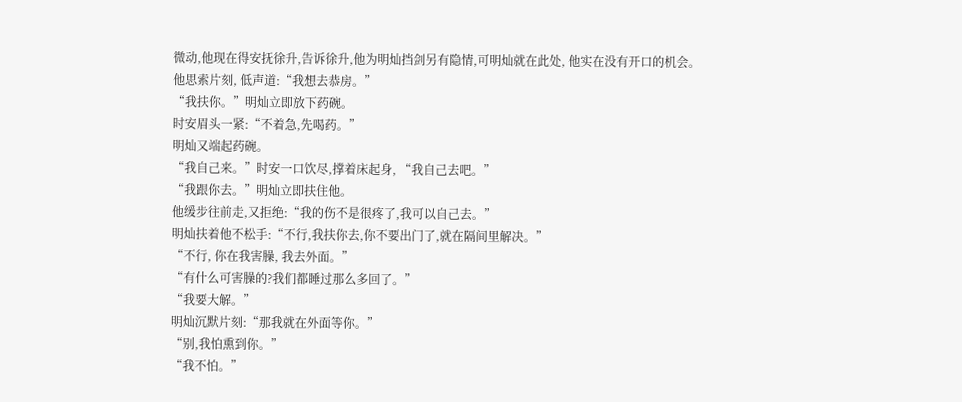微动,他现在得安抚徐升,告诉徐升,他为明灿挡剑另有隐情,可明灿就在此处, 他实在没有开口的机会。
他思索片刻, 低声道:“我想去恭房。”
“我扶你。”明灿立即放下药碗。
时安眉头一紧:“不着急,先喝药。”
明灿又端起药碗。
“我自己来。”时安一口饮尽,撑着床起身, “我自己去吧。”
“我跟你去。”明灿立即扶住他。
他缓步往前走,又拒绝:“我的伤不是很疼了,我可以自己去。”
明灿扶着他不松手:“不行,我扶你去,你不要出门了,就在隔间里解决。”
“不行, 你在我害臊, 我去外面。”
“有什么可害臊的?我们都睡过那么多回了。”
“我要大解。”
明灿沉默片刻:“那我就在外面等你。”
“别,我怕熏到你。”
“我不怕。”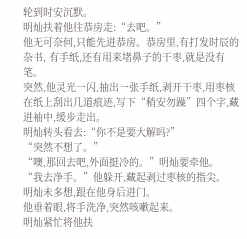轮到时安沉默。
明灿扶着他往恭房走:“去吧。”
他无可奈何,只能先进恭房。恭房里,有打发时辰的杂书, 有手纸,还有用来堵鼻子的干枣,就是没有笔。
突然,他灵光一闪,抽出一张手纸,剥开干枣,用枣核在纸上刮出几道痕迹,写下“稍安勿躁”四个字,藏进袖中,缓步走出。
明灿转头看去:“你不是要大解吗?”
“突然不想了。”
“噢,那回去吧,外面挺冷的。”明灿要牵他。
“我去净手。”他躲开,藏起剥过枣核的指尖。
明灿未多想,跟在他身后进门。
他垂着眼,将手洗净,突然咳嗽起来。
明灿紧忙将他扶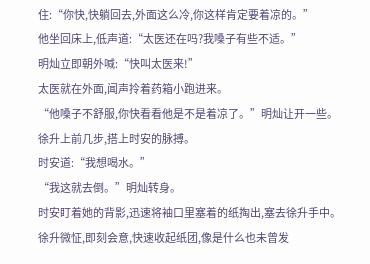住:“你快,快躺回去,外面这么冷,你这样肯定要着凉的。”
他坐回床上,低声道:“太医还在吗?我嗓子有些不适。”
明灿立即朝外喊:“快叫太医来!”
太医就在外面,闻声拎着药箱小跑进来。
“他嗓子不舒服,你快看看他是不是着凉了。”明灿让开一些。
徐升上前几步,搭上时安的脉搏。
时安道:“我想喝水。”
“我这就去倒。”明灿转身。
时安盯着她的背影,迅速将袖口里塞着的纸掏出,塞去徐升手中。
徐升微怔,即刻会意,快速收起纸团,像是什么也未曾发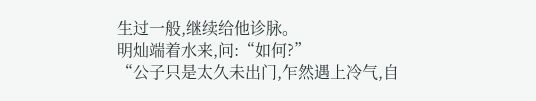生过一般,继续给他诊脉。
明灿端着水来,问:“如何?”
“公子只是太久未出门,乍然遇上冷气,自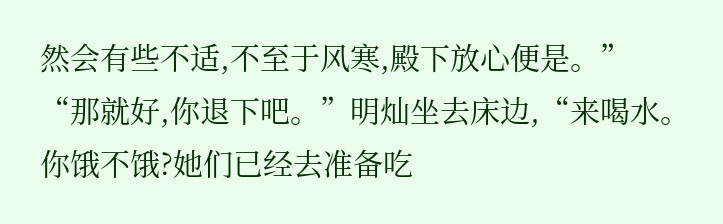然会有些不适,不至于风寒,殿下放心便是。”
“那就好,你退下吧。”明灿坐去床边,“来喝水。你饿不饿?她们已经去准备吃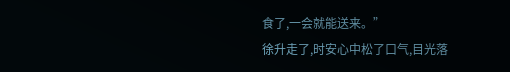食了,一会就能送来。”
徐升走了,时安心中松了口气,目光落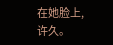在她脸上,许久。